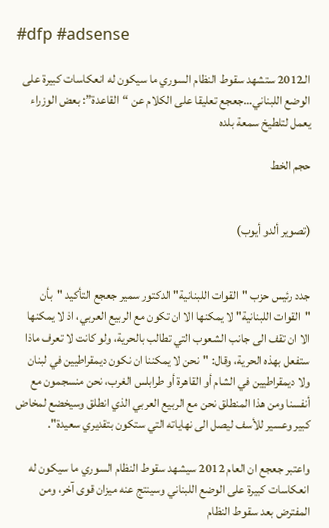#dfp #adsense

الـ2012 ستشهد سقوط النظام السوري ما سيكون له انعكاسات كبيرة على الوضع اللبناني…جعجع تعليقا على الكلام عن “القاعدة”: بعض الوزراء يعمل لتلطيخ سمعة بلده

حجم الخط


(تصوير ألدو أيوب)


جدد رئيس حزب "القوات اللبنانية" الدكتور سمير جعجع التأكيد "بأن "القوات اللبنانية" لا يمكنها الا ان تكون مع الربيع العربي، اذ لا يمكنها الا ان تقف الى جانب الشعوب التي تطالب بالحرية، ولو كانت لا تعرف ماذا ستفعل بهذه الحرية، وقال: "نحن لا يمكننا ان نكون ديمقراطيين في لبنان ولا ديمقراطيين في الشام أو القاهرة أو طرابلس الغرب، نحن منسجمون مع أنفسنا ومن هذا المنطلق نحن مع الربيع العربي الذي انطلق وسيخضع لمخاض كبير وعسير للأسف ليصل الى نهاياته التي ستكون بتقديري سعيدة".

واعتبر جعجع ان العام 2012 سيشهد سقوط النظام السوري ما سيكون له انعكاسات كبيرة على الوضع اللبناني وسينتج عنه ميزان قوى آخر، ومن المفترض بعد سقوط النظام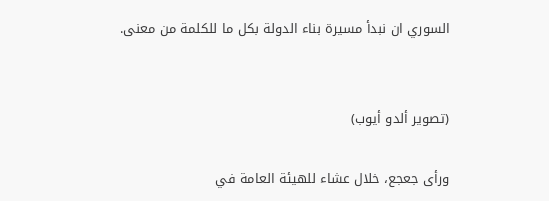السوري ان نبدأ مسيرة بناء الدولة بكل ما للكلمة من معنى.


(تصوير ألدو أيوب)

ورأى جعجع، خلال عشاء للهيئة العامة في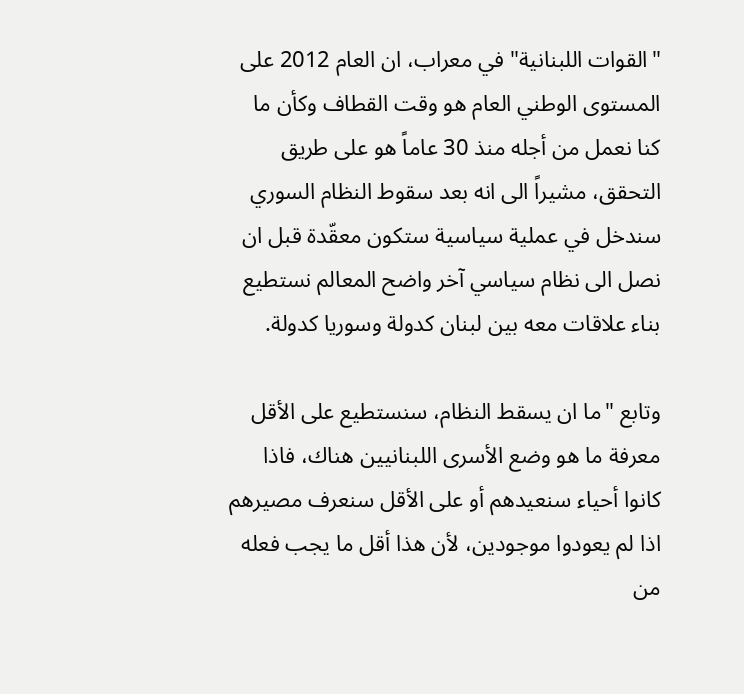"القوات اللبنانية" في معراب، ان العام 2012 على المستوى الوطني العام هو وقت القطاف وكأن ما كنا نعمل من أجله منذ 30 عاماً هو على طريق التحقق، مشيراً الى انه بعد سقوط النظام السوري سندخل في عملية سياسية ستكون معقّدة قبل ان نصل الى نظام سياسي آخر واضح المعالم نستطيع بناء علاقات معه بين لبنان كدولة وسوريا كدولة.

وتابع "ما ان يسقط النظام، سنستطيع على الأقل معرفة ما هو وضع الأسرى اللبنانيين هناك، فاذا كانوا أحياء سنعيدهم أو على الأقل سنعرف مصيرهم اذا لم يعودوا موجودين، لأن هذا أقل ما يجب فعله من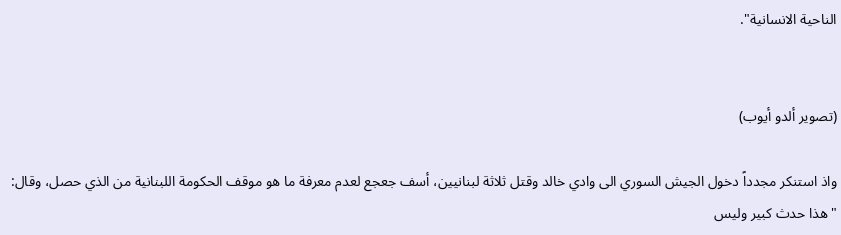الناحية الانسانية".


(تصوير ألدو أيوب)

واذ استنكر مجدداً دخول الجيش السوري الى وادي خالد وقتل ثلاثة لبنانيين، أسف جعجع لعدم معرفة ما هو موقف الحكومة اللبنانية من الذي حصل، وقال: "هذا حدث كبير وليس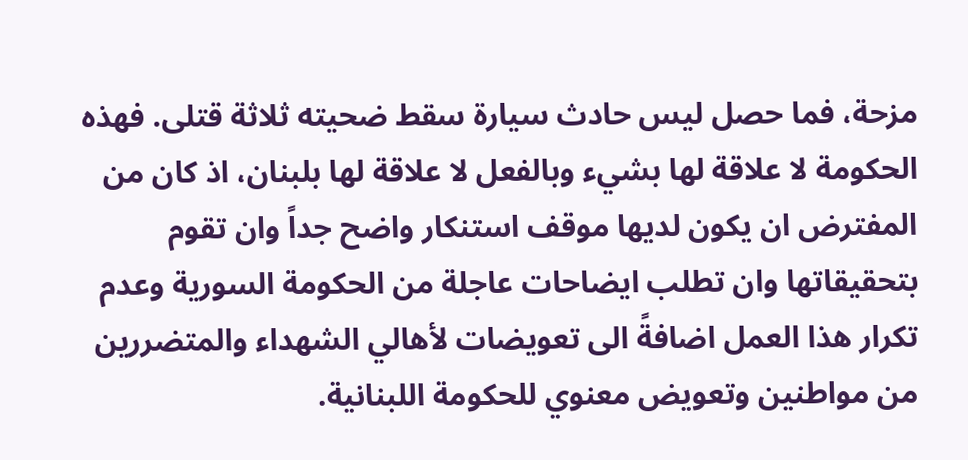مزحة، فما حصل ليس حادث سيارة سقط ضحيته ثلاثة قتلى. فهذه الحكومة لا علاقة لها بشيء وبالفعل لا علاقة لها بلبنان، اذ كان من المفترض ان يكون لديها موقف استنكار واضح جداً وان تقوم بتحقيقاتها وان تطلب ايضاحات عاجلة من الحكومة السورية وعدم تكرار هذا العمل اضافةً الى تعويضات لأهالي الشهداء والمتضررين من مواطنين وتعويض معنوي للحكومة اللبنانية.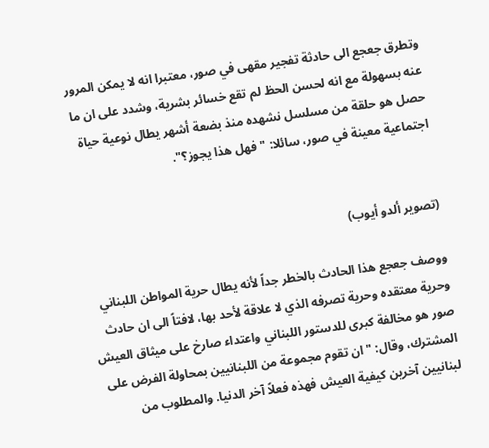وتطرق جعجع الى حادثة تفجير مقهى في صور، معتبرا انه لا يمكن المرور عنه بسهولة مع انه لحسن الحظ لم تقع خسائر بشرية، وشدد على ان ما حصل هو حلقة من مسلسل نشهده منذ بضعة أشهر يطال نوعية حياة اجتماعية معينة في صور، سائلا: "فهل هذا يجوز؟".


(تصوير ألدو أيوب)

ووصف جعجع هذا الحادث بالخطر جداً لأنه يطال حرية المواطن اللبناني وحرية معتقده وحرية تصرفه الذي لا علاقة لأحد بها، لافتاً الى ان حادث صور هو مخالفة كبرى للدستور اللبناني واعتداء صارخ على ميثاق العيش المشترك، وقال: "ان تقوم مجموعة من اللبنانيين بمحاولة الفرض على لبنانيين آخرين كيفية العيش فهذه فعلاً آخر الدنيا. والمطلوب من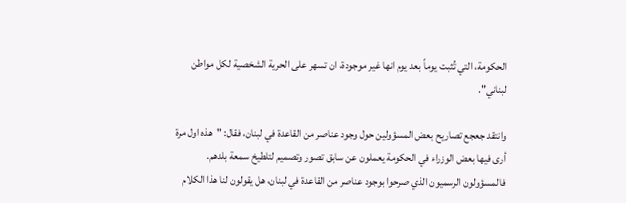الحكومة، التي تُثبت يوماً بعد يوم انها غير موجودة، ان تسهر على الحرية الشخصية لكل مواطن لبناني".

وانتقد جعجع تصاريح بعض المسؤولين حول وجود عناصر من القاعدة في لبنان، فقال: "هذه اول مرة أرى فيها بعض الوزراء في الحكومة يعملون عن سابق تصور وتصميم لتلطيخ سمعة بلدهم. فالمسؤولون الرسميون الذي صرحوا بوجود عناصر من القاعدة في لبنان، هل يقولون لنا هذا الكلام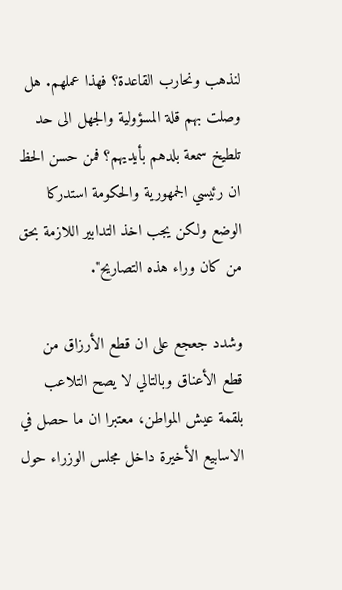لنذهب ونحارب القاعدة؟ فهذا عملهم. هل وصلت بهم قلة المسؤولية والجهل الى حد تلطيخ سمعة بلدهم بأيديهم؟ فمن حسن الحظ ان رئيسي الجمهورية والحكومة استدركا الوضع ولكن يجب اخذ التدابير اللازمة بحق من كان وراء هذه التصاريح".

وشدد جعجع على ان قطع الأرزاق من قطع الأعناق وبالتالي لا يصح التلاعب بلقمة عيش المواطن، معتبرا ان ما حصل في الاسابيع الأخيرة داخل مجلس الوزراء حول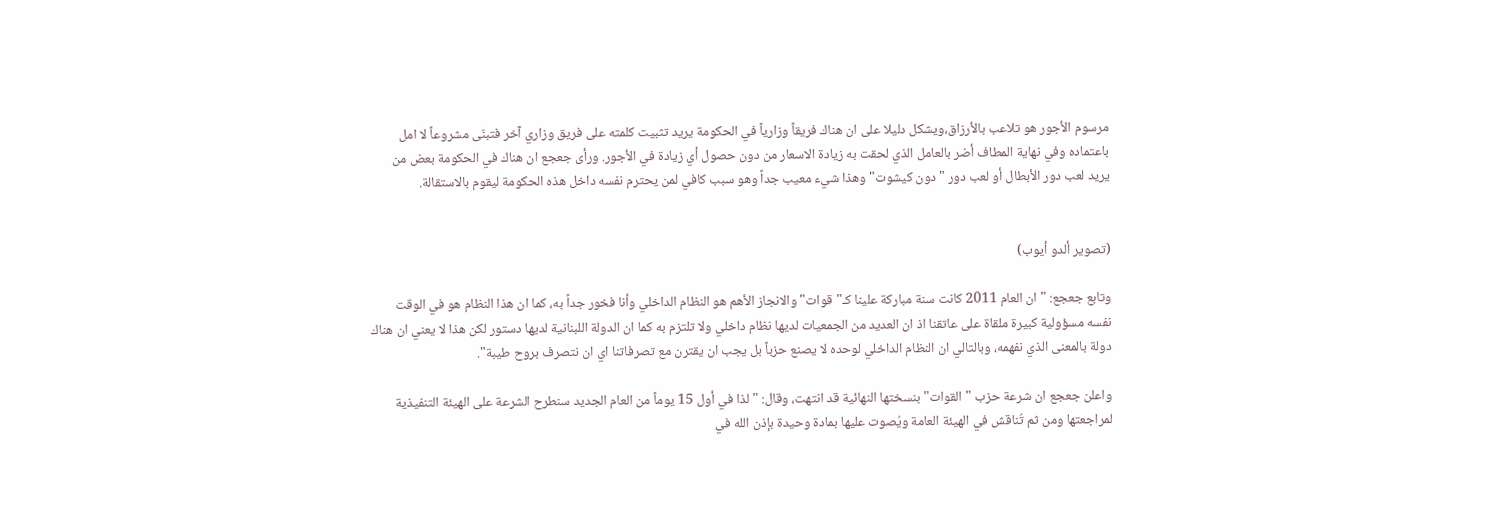مرسوم الأجور هو تلاعب بالأرزاق،ويشكل دليلا على ان هناك فريقاً وزارياً في الحكومة يريد تثبيت كلمته على فريق وزاري آخر فتبنّى مشروعاً لا امل باعتماده وفي نهاية المطاف أضر بالعامل الذي لحقت به زيادة الاسعار من دون حصول أي زيادة في الأجور. ورأى جعجع ان هناك في الحكومة بعض من يريد لعب دور الأبطال أو لعب دور "دون كيشوت" وهذا شيء معيب جداً وهو سبب كافي لمن يحترم نفسه داخل هذه الحكومة ليقوم بالاستقالة.


(تصوير ألدو أيوب)

وتابع جعجع: "ان العام 2011 كانت سنة مباركة علينا كـ"قوات" والانجاز الأهم هو النظام الداخلي وأنا فخور جداً به، كما ان هذا النظام هو في الوقت نفسه مسؤولية كبيرة ملقاة على عاتقنا اذ ان العديد من الجمعيات لديها نظام داخلي ولا تلتزم به كما ان الدولة اللبنانية لديها دستور لكن هذا لا يعني ان هناك دولة بالمعنى الذي نفهمه، وبالتالي ان النظام الداخلي لوحده لا يصنع حزباً بل يجب ان يقترن مع تصرفاتنا اي ان نتصرف بروح طيبة".

واعلن جعجع ان شرعة حزب "القوات" بنسختها النهائية قد انتهت، وقال: "لذا في أول 15 يوماً من العام الجديد سنطرح الشرعة على الهيئة التنفيذية لمراجعتها ومن ثم تُناقش في الهيئة العامة ويُصوت عليها بمادة وحيدة بإذن الله في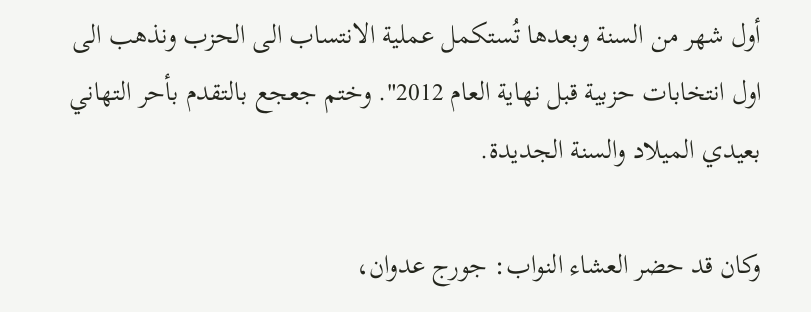أول شهر من السنة وبعدها تُستكمل عملية الانتساب الى الحزب ونذهب الى اول انتخابات حزبية قبل نهاية العام 2012". وختم جعجع بالتقدم بأحر التهاني بعيدي الميلاد والسنة الجديدة.

وكان قد حضر العشاء النواب: جورج عدوان،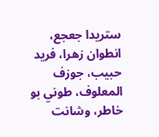ستريدا جعجع، انطوان زهرا، فريد حبيب، جوزف المعلوف، طوني بو خاطر، وشانت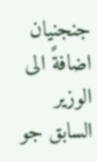جنجنيان اضافةً الى الوزير السابق جو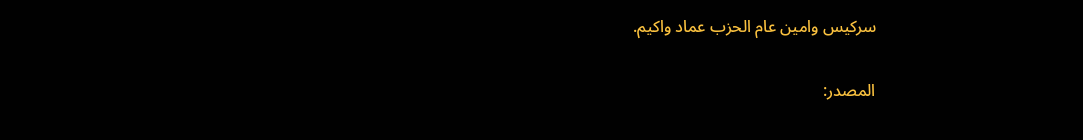سركيس وامين عام الحزب عماد واكيم.

المصدر: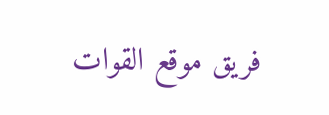فريق موقع القوات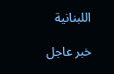اللبنانية

خبر عاجل